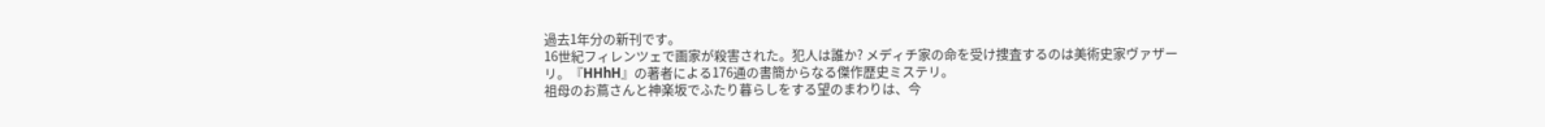過去1年分の新刊です。
16世紀フィレンツェで画家が殺害された。犯人は誰か? メディチ家の命を受け捜査するのは美術史家ヴァザーリ。『HHhH』の著者による176通の書簡からなる傑作歴史ミステリ。
祖母のお蔦さんと神楽坂でふたり暮らしをする望のまわりは、今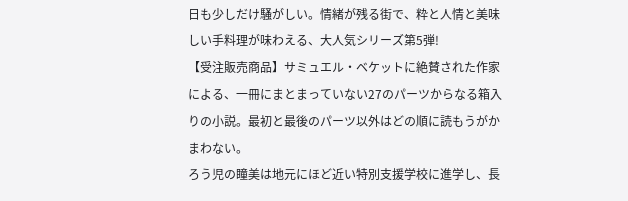日も少しだけ騒がしい。情緒が残る街で、粋と人情と美味しい手料理が味わえる、大人気シリーズ第5弾!
【受注販売商品】サミュエル・ベケットに絶賛された作家による、一冊にまとまっていない27のパーツからなる箱入りの小説。最初と最後のパーツ以外はどの順に読もうがかまわない。
ろう児の瞳美は地元にほど近い特別支援学校に進学し、長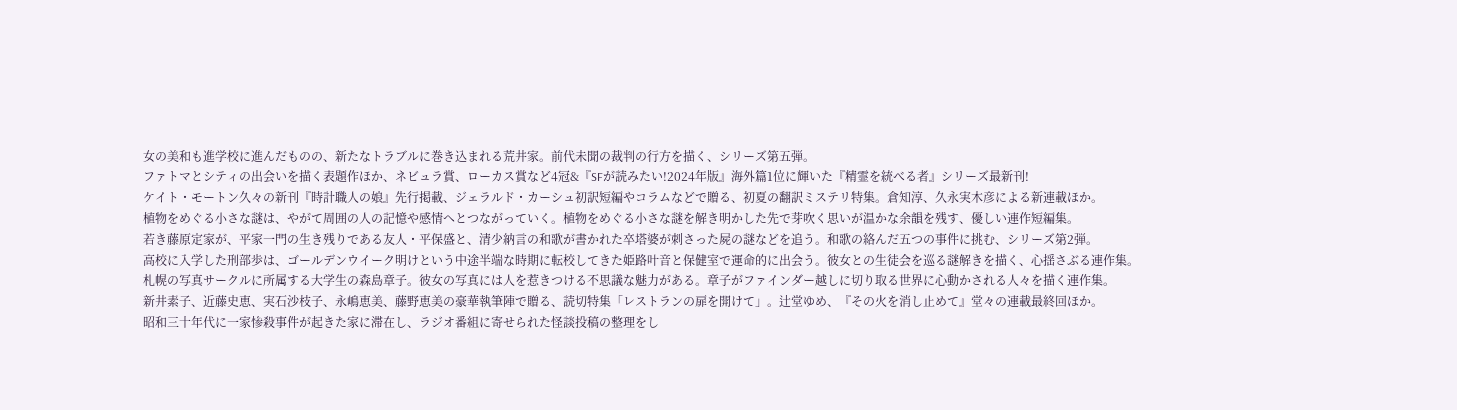女の美和も進学校に進んだものの、新たなトラブルに巻き込まれる荒井家。前代未聞の裁判の行方を描く、シリーズ第五弾。
ファトマとシティの出会いを描く表題作ほか、ネビュラ賞、ローカス賞など4冠&『SFが読みたい!2024年版』海外篇1位に輝いた『精霊を統べる者』シリーズ最新刊!
ケイト・モートン久々の新刊『時計職人の娘』先行掲載、ジェラルド・カーシュ初訳短編やコラムなどで贈る、初夏の翻訳ミステリ特集。倉知淳、久永実木彦による新連載ほか。
植物をめぐる小さな謎は、やがて周囲の人の記憶や感情へとつながっていく。植物をめぐる小さな謎を解き明かした先で芽吹く思いが温かな余韻を残す、優しい連作短編集。
若き藤原定家が、平家一門の生き残りである友人・平保盛と、清少納言の和歌が書かれた卒塔婆が刺さった屍の謎などを追う。和歌の絡んだ五つの事件に挑む、シリーズ第2弾。
高校に入学した刑部歩は、ゴールデンウイーク明けという中途半端な時期に転校してきた姫路叶音と保健室で運命的に出会う。彼女との生徒会を巡る謎解きを描く、心揺さぶる連作集。
札幌の写真サークルに所属する大学生の森島章子。彼女の写真には人を惹きつける不思議な魅力がある。章子がファインダー越しに切り取る世界に心動かされる人々を描く連作集。
新井素子、近藤史恵、実石沙枝子、永嶋恵美、藤野恵美の豪華執筆陣で贈る、読切特集「レストランの扉を開けて」。辻堂ゆめ、『その火を消し止めて』堂々の連載最終回ほか。
昭和三十年代に一家惨殺事件が起きた家に滞在し、ラジオ番組に寄せられた怪談投稿の整理をし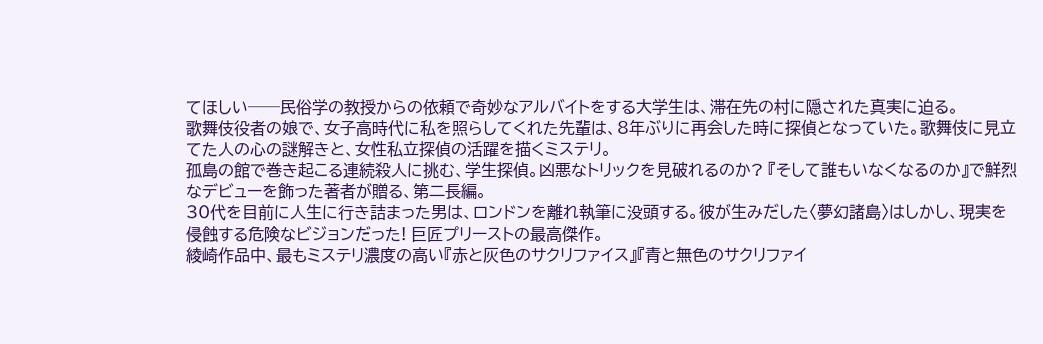てほしい──民俗学の教授からの依頼で奇妙なアルバイトをする大学生は、滞在先の村に隠された真実に迫る。
歌舞伎役者の娘で、女子高時代に私を照らしてくれた先輩は、8年ぶりに再会した時に探偵となっていた。歌舞伎に見立てた人の心の謎解きと、女性私立探偵の活躍を描くミステリ。
孤島の館で巻き起こる連続殺人に挑む、学生探偵。凶悪なトリックを見破れるのか? 『そして誰もいなくなるのか』で鮮烈なデビューを飾った著者が贈る、第二長編。
30代を目前に人生に行き詰まった男は、ロンドンを離れ執筆に没頭する。彼が生みだした〈夢幻諸島〉はしかし、現実を侵蝕する危険なビジョンだった! 巨匠プリーストの最高傑作。
綾崎作品中、最もミステリ濃度の高い『赤と灰色のサクリファイス』『青と無色のサクリファイ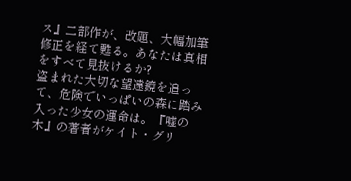ス』二部作が、改題、大幅加筆修正を経て甦る。あなたは真相をすべて見抜けるか?
盗まれた大切な望遠鏡を追って、危険でいっぱいの森に踏み入った少女の運命は。『嘘の木』の著者がケイト・グリ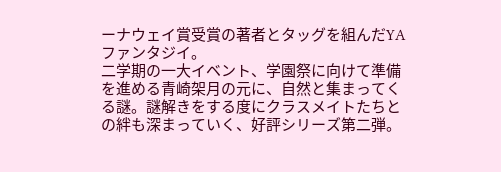ーナウェイ賞受賞の著者とタッグを組んだYAファンタジイ。
二学期の一大イベント、学園祭に向けて準備を進める青崎架月の元に、自然と集まってくる謎。謎解きをする度にクラスメイトたちとの絆も深まっていく、好評シリーズ第二弾。